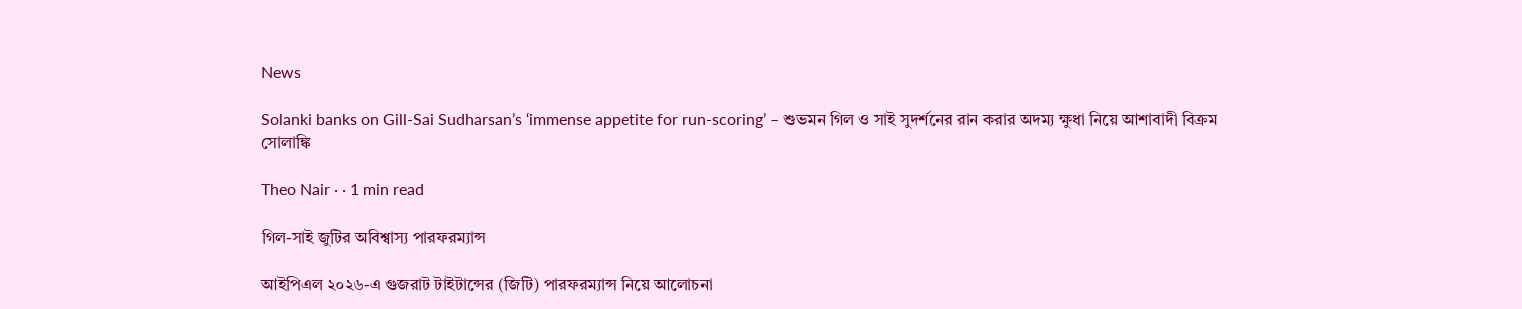News

Solanki banks on Gill-Sai Sudharsan’s ‘immense appetite for run-scoring’ – শুভমন গিল ও সাই সুদর্শনের রান করার অদম্য ক্ষুধা নিয়ে আশাবাদী বিক্রম সোলাঙ্কি

Theo Nair · · 1 min read

গিল-সাই জুটির অবিশ্বাস্য পারফরম্যান্স

আইপিএল ২০২৬-এ গুজরাট টাইটান্সের (জিটি) পারফরম্যান্স নিয়ে আলোচনা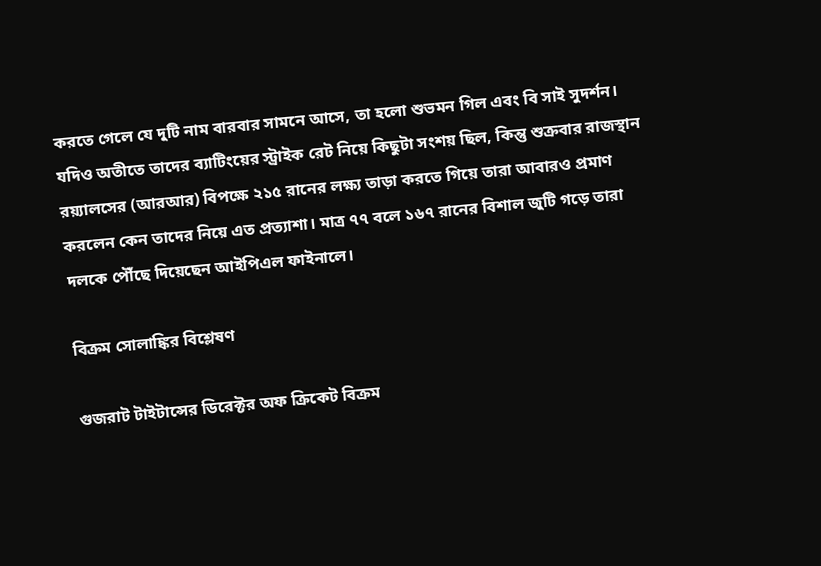করতে গেলে যে দুটি নাম বারবার সামনে আসে, তা হলো শুভমন গিল এবং বি সাই সুদর্শন। যদিও অতীতে তাদের ব্যাটিংয়ের স্ট্রাইক রেট নিয়ে কিছুটা সংশয় ছিল, কিন্তু শুক্রবার রাজস্থান রয়্যালসের (আরআর) বিপক্ষে ২১৫ রানের লক্ষ্য তাড়া করতে গিয়ে তারা আবারও প্রমাণ করলেন কেন তাদের নিয়ে এত প্রত্যাশা। মাত্র ৭৭ বলে ১৬৭ রানের বিশাল জুটি গড়ে তারা দলকে পৌঁছে দিয়েছেন আইপিএল ফাইনালে।

বিক্রম সোলাঙ্কির বিশ্লেষণ

গুজরাট টাইটান্সের ডিরেক্টর অফ ক্রিকেট বিক্রম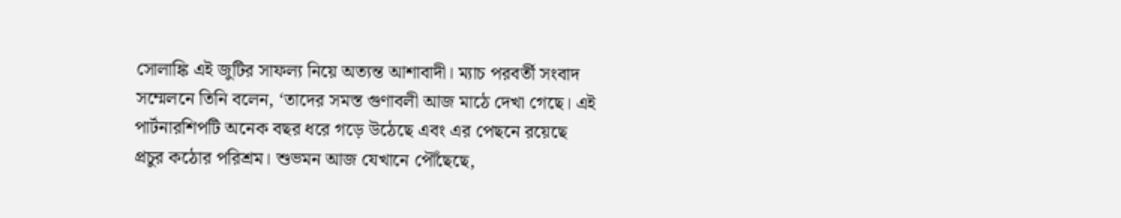সোলাঙ্কি এই জুটির সাফল্য নিয়ে অত্যন্ত আশাবাদী। ম্যাচ পরবর্তী সংবাদ সম্মেলনে তিনি বলেন, ‘তাদের সমস্ত গুণাবলী আজ মাঠে দেখা গেছে। এই পার্টনারশিপটি অনেক বছর ধরে গড়ে উঠেছে এবং এর পেছনে রয়েছে প্রচুর কঠোর পরিশ্রম। শুভমন আজ যেখানে পৌঁছেছে,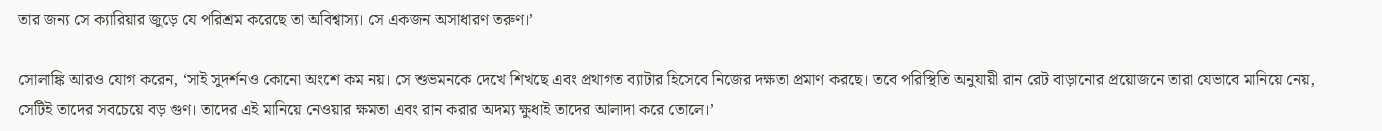তার জন্য সে ক্যারিয়ার জুড়ে যে পরিশ্রম করেছে তা অবিশ্বাস্য। সে একজন অসাধারণ তরুণ।’

সোলাঙ্কি আরও যোগ করেন, ‘সাই সুদর্শনও কোনো অংশে কম নয়। সে শুভমনকে দেখে শিখছে এবং প্রথাগত ব্যাটার হিসেবে নিজের দক্ষতা প্রমাণ করছে। তবে পরিস্থিতি অনুযায়ী রান রেট বাড়ানোর প্রয়োজনে তারা যেভাবে মানিয়ে নেয়, সেটিই তাদের সবচেয়ে বড় গুণ। তাদের এই মানিয়ে নেওয়ার ক্ষমতা এবং রান করার অদম্য ক্ষুধাই তাদের আলাদা করে তোলে।’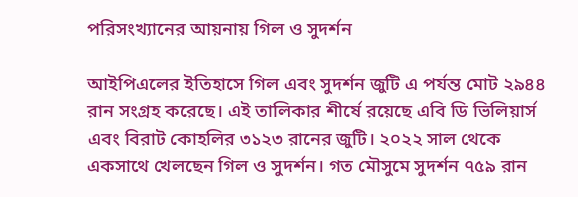পরিসংখ্যানের আয়নায় গিল ও সুদর্শন

আইপিএলের ইতিহাসে গিল এবং সুদর্শন জুটি এ পর্যন্ত মোট ২৯৪৪ রান সংগ্রহ করেছে। এই তালিকার শীর্ষে রয়েছে এবি ডি ভিলিয়ার্স এবং বিরাট কোহলির ৩১২৩ রানের জুটি। ২০২২ সাল থেকে একসাথে খেলছেন গিল ও সুদর্শন। গত মৌসুমে সুদর্শন ৭৫৯ রান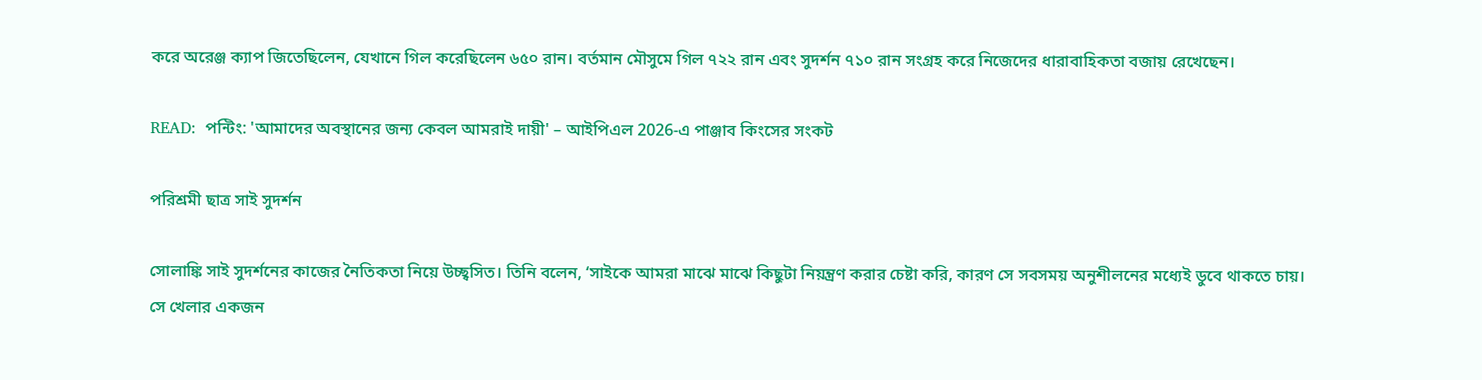করে অরেঞ্জ ক্যাপ জিতেছিলেন, যেখানে গিল করেছিলেন ৬৫০ রান। বর্তমান মৌসুমে গিল ৭২২ রান এবং সুদর্শন ৭১০ রান সংগ্রহ করে নিজেদের ধারাবাহিকতা বজায় রেখেছেন।

READ:  পন্টিং: 'আমাদের অবস্থানের জন্য কেবল আমরাই দায়ী' – আইপিএল 2026-এ পাঞ্জাব কিংসের সংকট

পরিশ্রমী ছাত্র সাই সুদর্শন

সোলাঙ্কি সাই সুদর্শনের কাজের নৈতিকতা নিয়ে উচ্ছ্বসিত। তিনি বলেন, ‘সাইকে আমরা মাঝে মাঝে কিছুটা নিয়ন্ত্রণ করার চেষ্টা করি, কারণ সে সবসময় অনুশীলনের মধ্যেই ডুবে থাকতে চায়। সে খেলার একজন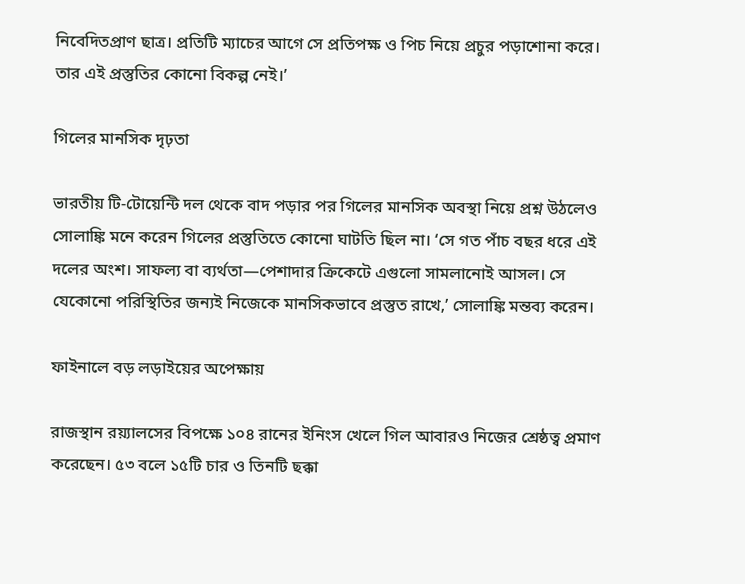নিবেদিতপ্রাণ ছাত্র। প্রতিটি ম্যাচের আগে সে প্রতিপক্ষ ও পিচ নিয়ে প্রচুর পড়াশোনা করে। তার এই প্রস্তুতির কোনো বিকল্প নেই।’

গিলের মানসিক দৃঢ়তা

ভারতীয় টি-টোয়েন্টি দল থেকে বাদ পড়ার পর গিলের মানসিক অবস্থা নিয়ে প্রশ্ন উঠলেও সোলাঙ্কি মনে করেন গিলের প্রস্তুতিতে কোনো ঘাটতি ছিল না। ‘সে গত পাঁচ বছর ধরে এই দলের অংশ। সাফল্য বা ব্যর্থতা—পেশাদার ক্রিকেটে এগুলো সামলানোই আসল। সে যেকোনো পরিস্থিতির জন্যই নিজেকে মানসিকভাবে প্রস্তুত রাখে,’ সোলাঙ্কি মন্তব্য করেন।

ফাইনালে বড় লড়াইয়ের অপেক্ষায়

রাজস্থান রয়্যালসের বিপক্ষে ১০৪ রানের ইনিংস খেলে গিল আবারও নিজের শ্রেষ্ঠত্ব প্রমাণ করেছেন। ৫৩ বলে ১৫টি চার ও তিনটি ছক্কা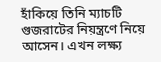হাঁকিয়ে তিনি ম্যাচটি গুজরাটের নিয়ন্ত্রণে নিয়ে আসেন। এখন লক্ষ্য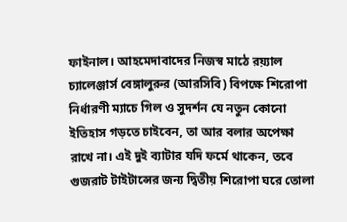ফাইনাল। আহমেদাবাদের নিজস্ব মাঠে রয়্যাল চ্যালেঞ্জার্স বেঙ্গালুরুর (আরসিবি) বিপক্ষে শিরোপা নির্ধারণী ম্যাচে গিল ও সুদর্শন যে নতুন কোনো ইতিহাস গড়তে চাইবেন, তা আর বলার অপেক্ষা রাখে না। এই দুই ব্যাটার যদি ফর্মে থাকেন, তবে গুজরাট টাইটান্সের জন্য দ্বিতীয় শিরোপা ঘরে তোলা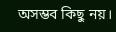অসম্ভব কিছু নয়।